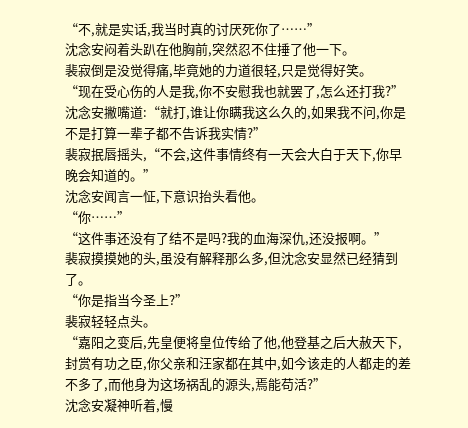“不,就是实话,我当时真的讨厌死你了……”
沈念安闷着头趴在他胸前,突然忍不住捶了他一下。
裴寂倒是没觉得痛,毕竟她的力道很轻,只是觉得好笑。
“现在受心伤的人是我,你不安慰我也就罢了,怎么还打我?”
沈念安撇嘴道:“就打,谁让你瞒我这么久的,如果我不问,你是不是打算一辈子都不告诉我实情?”
裴寂抿唇摇头,“不会,这件事情终有一天会大白于天下,你早晚会知道的。”
沈念安闻言一怔,下意识抬头看他。
“你……”
“这件事还没有了结不是吗?我的血海深仇,还没报啊。”
裴寂摸摸她的头,虽没有解释那么多,但沈念安显然已经猜到了。
“你是指当今圣上?”
裴寂轻轻点头。
“嘉阳之变后,先皇便将皇位传给了他,他登基之后大赦天下,封赏有功之臣,你父亲和汪家都在其中,如今该走的人都走的差不多了,而他身为这场祸乱的源头,焉能苟活?”
沈念安凝神听着,慢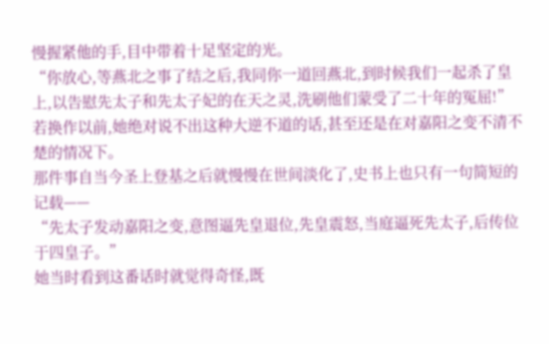慢握紧他的手,目中带着十足坚定的光。
“你放心,等燕北之事了结之后,我同你一道回燕北,到时候我们一起杀了皇上,以告慰先太子和先太子妃的在天之灵,洗刷他们蒙受了二十年的冤屈!”
若换作以前,她绝对说不出这种大逆不道的话,甚至还是在对嘉阳之变不清不楚的情况下。
那件事自当今圣上登基之后就慢慢在世间淡化了,史书上也只有一句简短的记载——
“先太子发动嘉阳之变,意图逼先皇退位,先皇震怒,当庭逼死先太子,后传位于四皇子。”
她当时看到这番话时就觉得奇怪,既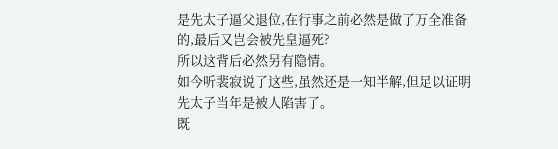是先太子逼父退位,在行事之前必然是做了万全准备的,最后又岂会被先皇逼死?
所以这背后必然另有隐情。
如今听裴寂说了这些,虽然还是一知半解,但足以证明先太子当年是被人陷害了。
既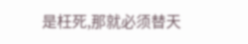是枉死,那就必须替天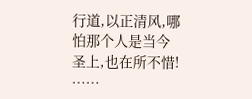行道,以正清风,哪怕那个人是当今圣上,也在所不惜!
……